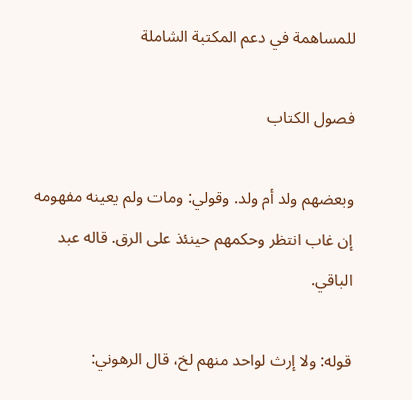للمساهمة في دعم المكتبة الشاملة

فصول الكتاب

وبعضهم ولد أم ولد. وقولي: ومات ولم يعينه مفهومه إن غاب انتظر وحكمهم حينئذ على الرق. قاله عبد الباقي.

قوله: ولا إرث لواحد منهم لخ، قال الرهوني: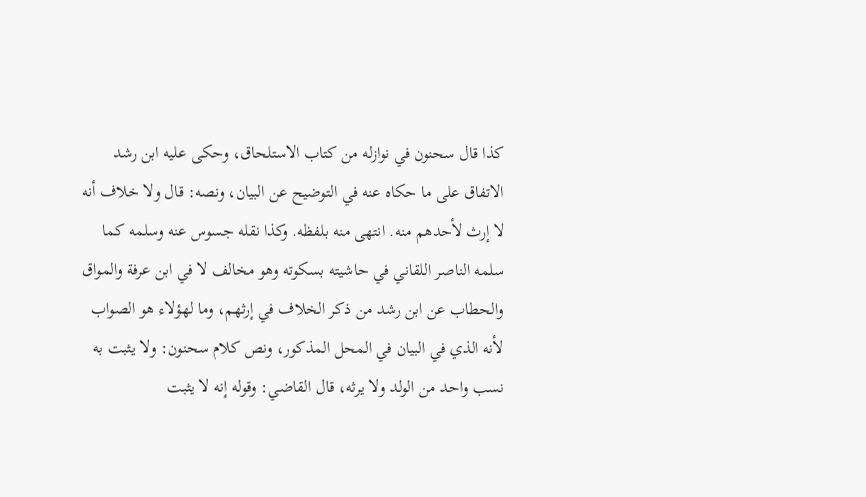كذا قال سحنون في نوازله من كتاب الاستلحاق، وحكى عليه ابن رشد الاتفاق على ما حكاه عنه في التوضيح عن البيان، ونصه: قال ولا خلاف أنه لا إرث لأحدهم منه. انتهى منه بلفظه. وكذا نقله جسوس عنه وسلمه كما سلمه الناصر اللقاني في حاشيته بسكوته وهو مخالف لا في ابن عرفة والمواق والحطاب عن ابن رشد من ذكر الخلاف في إرثهم، وما لهؤلاء هو الصواب لأنه الذي في البيان في المحل المذكور، ونص كلام سحنون: ولا يثبت به نسب واحد من الولد ولا يرثه، قال القاضي: وقوله إنه لا يثبت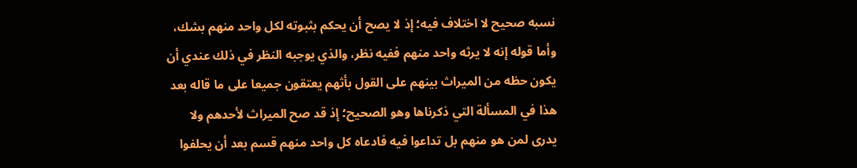نسبه صحيح لا اختلاف فيه؛ إذ لا يصح أن يحكم بثبوته لكل واحد منهم بشك، وأما قوله إنه لا يرثه واحد منهم ففيه نظر، والذي يوجبه النظر في ذلك عندي أن يكون حظه من الميراث بينهم على القول بأثهم يعتقون جميعا على ما قاله بعد هذا في المسألة التي ذكرناها وهو الصحيح؛ إذ قد صح الميراث لأحدهم ولا يدرى لمن هو منهم بل تداعوا فيه فادعاه كل واحد منهم قسم بعد أن يحلفوا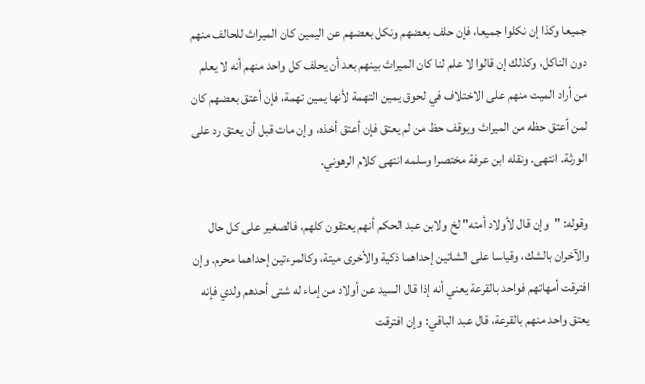جميعا وكذا إن نكلوا جميعا، فإن حلف بعضهم ونكل بعضهم عن اليمين كان الميراث للحالف منهم دون الناكل، وكذلك إن قالوا لا علم لنا كان الميراث بينهم بعد أن يحلف كل واحد منهم أنه لا يعلم من أراد الميت منهم على الاختلاف في لحوق يمين التهمة لأنها يمين تهمة، فإن أعتق بعضهم كان لمن أعتق حظه من الميراث ويوقف حظ من لم يعتق فإن أعتق أخذه، وإن مات قبل أن يعتق رد على الورثة. انتهى. ونقله ابن عرفة مختصرا وسلمه انتهى كلام الرهوني.

وقوله: "وإن قال لأولاد أمته" لخ ولابن عبد الحكم أنهم يعتقون كلهم، فالصغير على كل حال والآخران بالشك، وقياسا على الشاتين إحداهما ذكية والأخرى ميتة، وكالمرءتين إحداهما محرم. وإن افترقت أمهاتهم فواحد بالقرعة يعني أنه إذا قال السيد عن أولاد من إماء له شتى أحدهم ولدي فإنه يعتق واحد منهم بالقرعة، قال عبد الباقي: وإن افترقت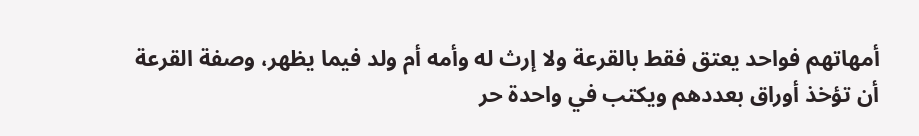أمهاتهم فواحد يعتق فقط بالقرعة ولا إرث له وأمه أم ولد فيما يظهر، وصفة القرعة أن تؤخذ أوراق بعددهم ويكتب في واحدة حر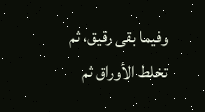وفيما بقى رقيق، ثم تخلط الأوراق ثم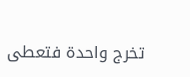تخرج واحدة فتعطى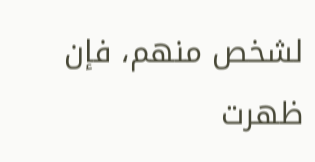لشخص منهم، فإن ظهرت